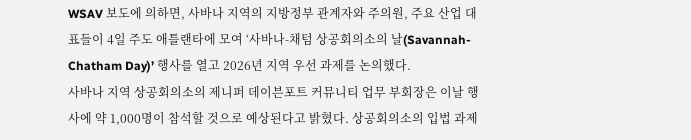WSAV 보도에 의하면, 사바나 지역의 지방정부 관계자와 주의원, 주요 산업 대표들이 4일 주도 애틀랜타에 모여 ‘사바나-채텀 상공회의소의 날(Savannah-Chatham Day)’ 행사를 열고 2026년 지역 우선 과제를 논의했다.
사바나 지역 상공회의소의 제니퍼 데이븐포트 커뮤니티 업무 부회장은 이날 행사에 약 1,000명이 참석할 것으로 예상된다고 밝혔다. 상공회의소의 입법 과제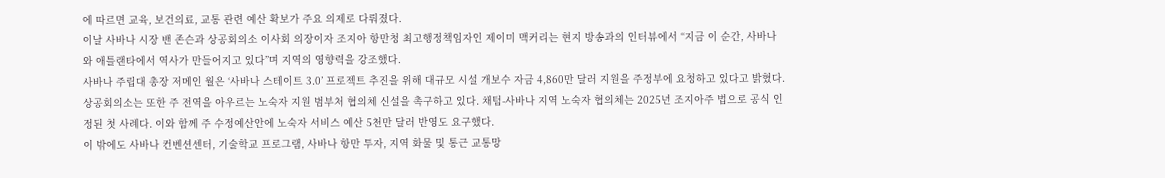에 따르면 교육, 보건의료, 교통 관련 예산 확보가 주요 의제로 다뤄졌다.
이날 사바나 시장 밴 존슨과 상공회의소 이사회 의장이자 조지아 항만청 최고행정책임자인 제이미 맥커리는 현지 방송과의 인터뷰에서 “지금 이 순간, 사바나와 애틀랜타에서 역사가 만들어지고 있다”며 지역의 영향력을 강조했다.
사바나 주립대 총장 저메인 월은 ‘사바나 스테이트 3.0’ 프로젝트 추진을 위해 대규모 시설 개보수 자금 4,860만 달러 지원을 주정부에 요청하고 있다고 밝혔다.
상공회의소는 또한 주 전역을 아우르는 노숙자 지원 범부처 협의체 신설을 촉구하고 있다. 채텀-사바나 지역 노숙자 협의체는 2025년 조지아주 법으로 공식 인정된 첫 사례다. 이와 함께 주 수정예산안에 노숙자 서비스 예산 5천만 달러 반영도 요구했다.
이 밖에도 사바나 컨벤션센터, 기술학교 프로그램, 사바나 항만 투자, 지역 화물 및 통근 교통망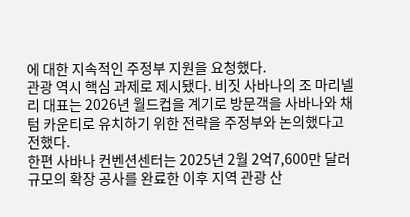에 대한 지속적인 주정부 지원을 요청했다.
관광 역시 핵심 과제로 제시됐다. 비짓 사바나의 조 마리넬리 대표는 2026년 월드컵을 계기로 방문객을 사바나와 채텀 카운티로 유치하기 위한 전략을 주정부와 논의했다고 전했다.
한편 사바나 컨벤션센터는 2025년 2월 2억7,600만 달러 규모의 확장 공사를 완료한 이후 지역 관광 산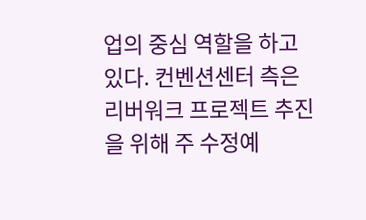업의 중심 역할을 하고 있다. 컨벤션센터 측은 리버워크 프로젝트 추진을 위해 주 수정예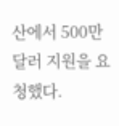산에서 500만 달러 지원을 요청했다.